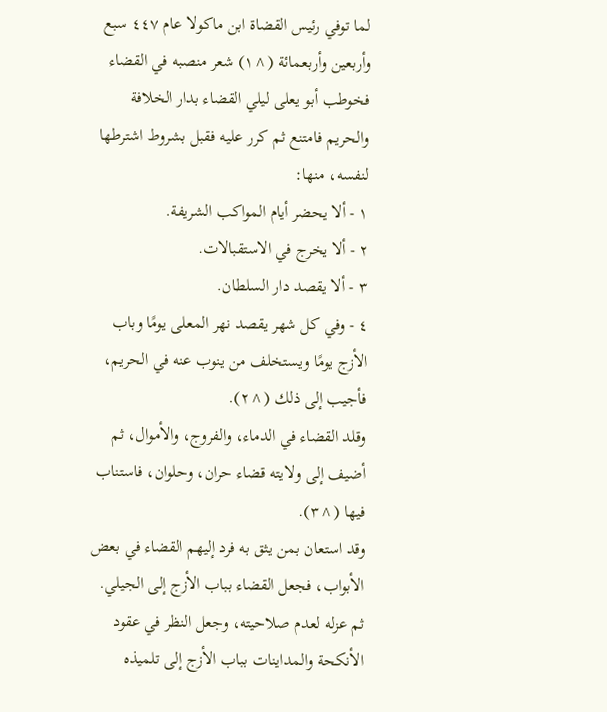لما توفي رئيس القضاة ابن ماكولا عام ٤٤٧ سبع وأربعين وأربعمائة (^١) شعر منصبه في القضاء فخوطب أبو يعلى ليلي القضاء بدار الخلافة والحريم فامتنع ثم كرر عليه فقبل بشروط اشترطها لنفسه، منها:
١ - ألا يحضر أيام المواكب الشريفة.
٢ - ألا يخرج في الاستقبالات.
٣ - ألا يقصد دار السلطان.
٤ - وفي كل شهر يقصد نهر المعلى يومًا وباب الأزج يومًا ويستخلف من ينوب عنه في الحريم، فأجيب إلى ذلك (^٢).
وقلد القضاء في الدماء، والفروج، والأموال، ثم أضيف إلى ولايته قضاء حران، وحلوان، فاستناب فيها (^٣).
وقد استعان بمن يثق به فرد إليهم القضاء في بعض الأبواب، فجعل القضاء بباب الأزج إلى الجيلي. ثم عزله لعدم صلاحيته، وجعل النظر في عقود الأنكحة والمداينات بباب الأزج إلى تلميذه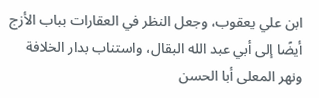ابن علي يعقوب، وجعل النظر في العقارات بباب الأزج أيضًا إلى أبي عبد الله البقال، واستناب بدار الخلافة ونهر المعلى أبا الحسن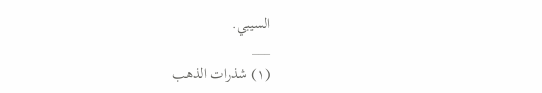السيبي.
___
(١) شذرات الذهب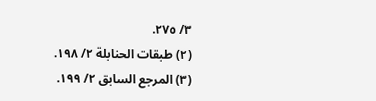٣/ ٢٧٥.
(٢) طبقات الحنابلة ٢/ ١٩٨.
(٣) المرجع السابق ٢/ ١٩٩.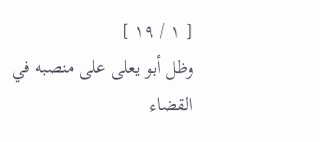[ ١ / ١٩ ]
وظل أبو يعلى على منصبه في القضاء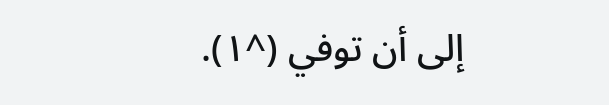إلى أن توفي (^١).